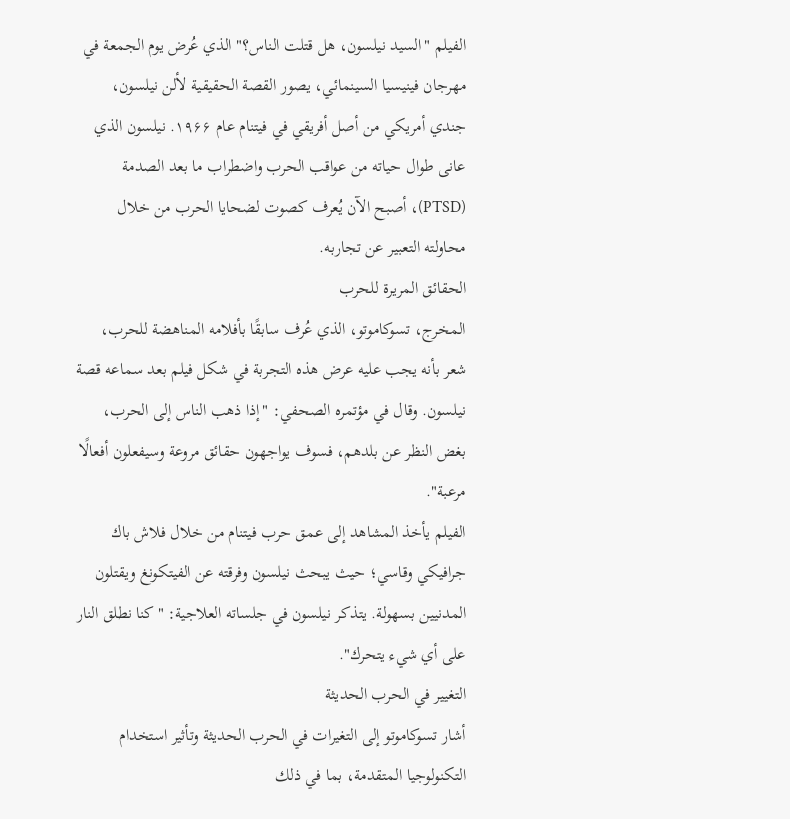الفيلم "السيد نيلسون، هل قتلت الناس؟" الذي عُرض يوم الجمعة في مهرجان فينيسيا السينمائي، يصور القصة الحقيقية لألن نيلسون، جندي أمريكي من أصل أفريقي في فيتنام عام ۱۹۶۶. نيلسون الذي عانى طوال حياته من عواقب الحرب واضطراب ما بعد الصدمة (PTSD)، أصبح الآن يُعرف كصوت لضحايا الحرب من خلال محاولته التعبير عن تجاربه.
الحقائق المريرة للحرب
المخرج، تسوكاموتو، الذي عُرف سابقًا بأفلامه المناهضة للحرب، شعر بأنه يجب عليه عرض هذه التجربة في شكل فيلم بعد سماعه قصة نيلسون. وقال في مؤتمره الصحفي: "إذا ذهب الناس إلى الحرب، بغض النظر عن بلدهم، فسوف يواجهون حقائق مروعة وسيفعلون أفعالًا مرعبة".
الفيلم يأخذ المشاهد إلى عمق حرب فيتنام من خلال فلاش باك جرافيكي وقاسي؛ حيث يبحث نيلسون وفرقته عن الفيتكونغ ويقتلون المدنيين بسهولة. يتذكر نيلسون في جلساته العلاجية: "كنا نطلق النار على أي شيء يتحرك".
التغيير في الحرب الحديثة
أشار تسوكاموتو إلى التغيرات في الحرب الحديثة وتأثير استخدام التكنولوجيا المتقدمة، بما في ذلك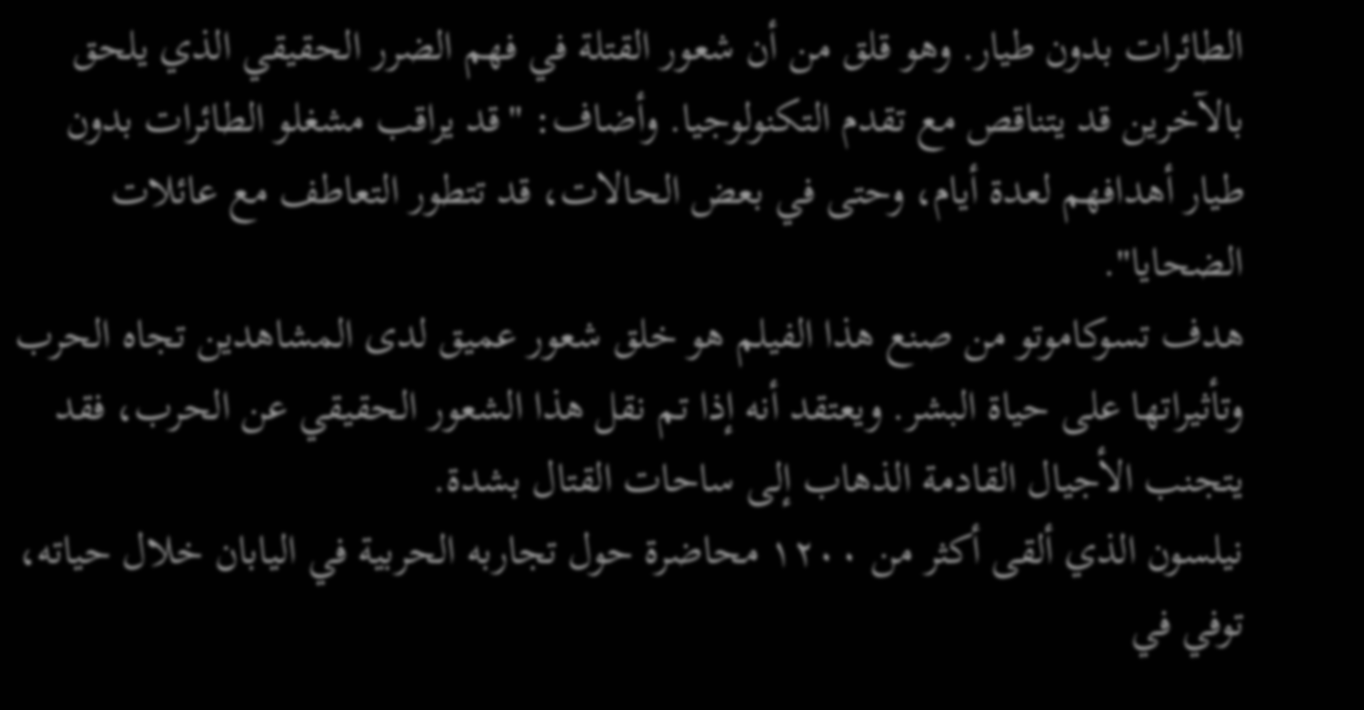الطائرات بدون طيار. وهو قلق من أن شعور القتلة في فهم الضرر الحقيقي الذي يلحق بالآخرين قد يتناقص مع تقدم التكنولوجيا. وأضاف: "قد يراقب مشغلو الطائرات بدون طيار أهدافهم لعدة أيام، وحتى في بعض الحالات، قد تتطور التعاطف مع عائلات الضحايا".
هدف تسوكاموتو من صنع هذا الفيلم هو خلق شعور عميق لدى المشاهدين تجاه الحرب وتأثيراتها على حياة البشر. ويعتقد أنه إذا تم نقل هذا الشعور الحقيقي عن الحرب، فقد يتجنب الأجيال القادمة الذهاب إلى ساحات القتال بشدة.
نيلسون الذي ألقى أكثر من ۱۲۰۰ محاضرة حول تجاربه الحربية في اليابان خلال حياته، توفي في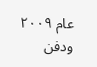عام ۲۰۰۹ ودفن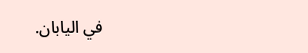في اليابان.